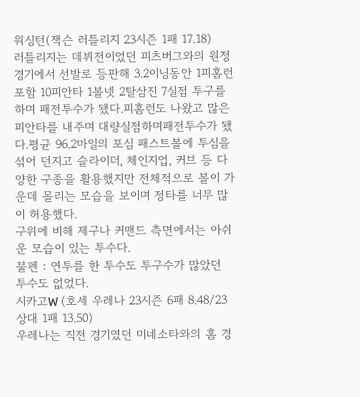워싱턴(잭슨 러틀리지 23시즌 1패 17.18)
러틀리지는 데뷔전이었던 피츠버그와의 원정 경기에서 선발로 등판해 3.2이닝동안 1피홈런 포함 10피안타 1볼넷 2탈삼진 7실점 투구를 하며 패전투수가 됐다.피홈런도 나왔고 많은 피안타를 내주며 대량실점하며패전투수가 됐다.평균 96.2마일의 포심 패스트볼에 투심을 섞어 던지고 슬라이더, 체인지업, 커브 등 다양한 구종을 활용했지만 전체적으로 볼이 가운데 몰리는 모습을 보이며 정타를 너무 많이 허용했다.
구위에 비해 제구나 커맨드 측면에서는 아쉬운 모습이 있는 투수다.
불펜 : 연투를 한 투수도 투구수가 많았던 투수도 없었다.
시카고W (호세 우레나 23시즌 6패 8.48/23 상대 1패 13.50)
우레나는 직전 경기였던 미네소타와의 홈 경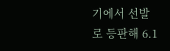기에서 선발로 등판해 6.1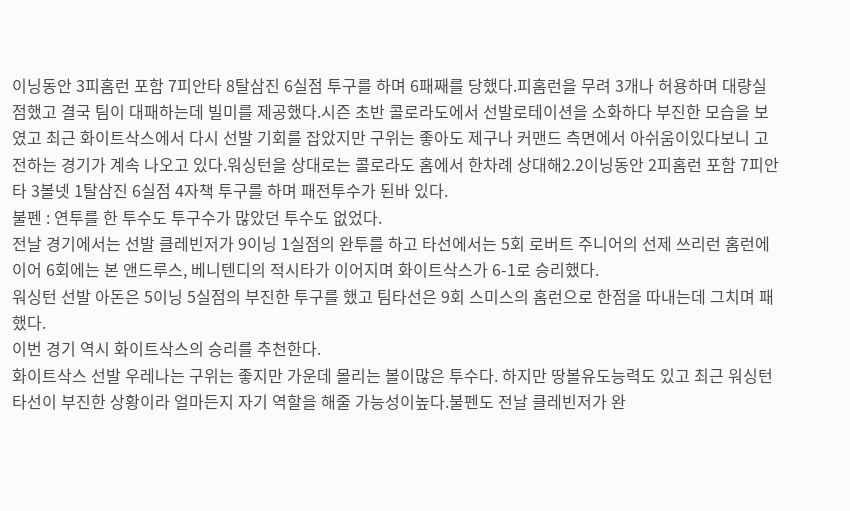이닝동안 3피홈런 포함 7피안타 8탈삼진 6실점 투구를 하며 6패째를 당했다.피홈런을 무려 3개나 허용하며 대량실점했고 결국 팀이 대패하는데 빌미를 제공했다.시즌 초반 콜로라도에서 선발로테이션을 소화하다 부진한 모습을 보였고 최근 화이트삭스에서 다시 선발 기회를 잡았지만 구위는 좋아도 제구나 커맨드 측면에서 아쉬움이있다보니 고전하는 경기가 계속 나오고 있다.워싱턴을 상대로는 콜로라도 홈에서 한차례 상대해2.2이닝동안 2피홈런 포함 7피안타 3볼넷 1탈삼진 6실점 4자책 투구를 하며 패전투수가 된바 있다.
불펜 : 연투를 한 투수도 투구수가 많았던 투수도 없었다.
전날 경기에서는 선발 클레빈저가 9이닝 1실점의 완투를 하고 타선에서는 5회 로버트 주니어의 선제 쓰리런 홈런에 이어 6회에는 본 앤드루스, 베니텐디의 적시타가 이어지며 화이트삭스가 6-1로 승리했다.
워싱턴 선발 아돈은 5이닝 5실점의 부진한 투구를 했고 팀타선은 9회 스미스의 홈런으로 한점을 따내는데 그치며 패했다.
이번 경기 역시 화이트삭스의 승리를 추천한다.
화이트삭스 선발 우레나는 구위는 좋지만 가운데 몰리는 볼이많은 투수다. 하지만 땅볼유도능력도 있고 최근 워싱턴타선이 부진한 상황이라 얼마든지 자기 역할을 해줄 가능성이높다.불펜도 전날 클레빈저가 완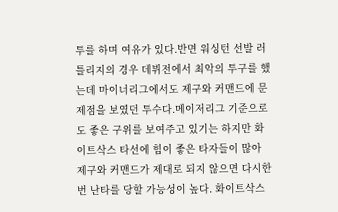투를 하며 여유가 있다.반면 워싱턴 선발 러틀리지의 경우 데뷔전에서 최악의 투구를 했는데 마이너리그에서도 제구와 커맨드에 문제점을 보였던 투수다.메이저리그 기준으로도 좋은 구위를 보여주고 있기는 하지만 화이트삭스 타선에 힘이 좋은 타자들이 많아 제구와 커맨드가 제대로 되지 않으면 다시한번 난타를 당할 가능성이 높다. 화이트삭스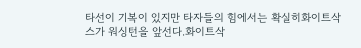타선이 기복이 있지만 타자들의 힘에서는 확실히화이트삭스가 워싱턴을 앞선다.화이트삭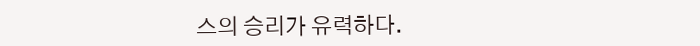스의 승리가 유력하다.